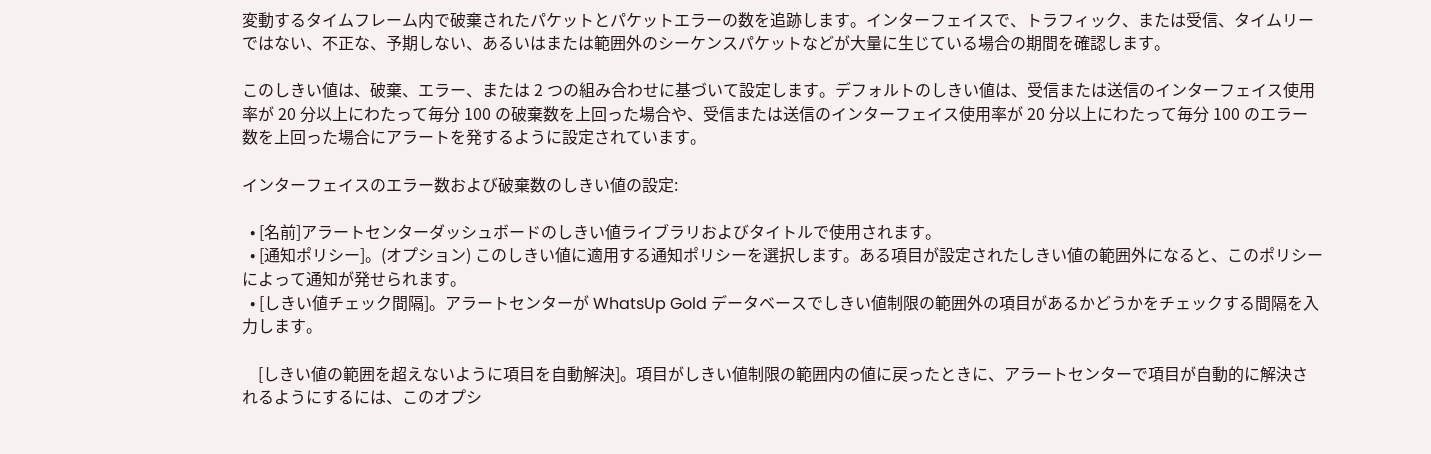変動するタイムフレーム内で破棄されたパケットとパケットエラーの数を追跡します。インターフェイスで、トラフィック、または受信、タイムリーではない、不正な、予期しない、あるいはまたは範囲外のシーケンスパケットなどが大量に生じている場合の期間を確認します。

このしきい値は、破棄、エラー、または 2 つの組み合わせに基づいて設定します。デフォルトのしきい値は、受信または送信のインターフェイス使用率が 20 分以上にわたって毎分 100 の破棄数を上回った場合や、受信または送信のインターフェイス使用率が 20 分以上にわたって毎分 100 のエラー数を上回った場合にアラートを発するように設定されています。

インターフェイスのエラー数および破棄数のしきい値の設定:

  • [名前]アラートセンターダッシュボードのしきい値ライブラリおよびタイトルで使用されます。
  • [通知ポリシー]。(オプション) このしきい値に適用する通知ポリシーを選択します。ある項目が設定されたしきい値の範囲外になると、このポリシーによって通知が発せられます。
  • [しきい値チェック間隔]。アラートセンターが WhatsUp Gold データベースでしきい値制限の範囲外の項目があるかどうかをチェックする間隔を入力します。

    [しきい値の範囲を超えないように項目を自動解決]。項目がしきい値制限の範囲内の値に戻ったときに、アラートセンターで項目が自動的に解決されるようにするには、このオプシ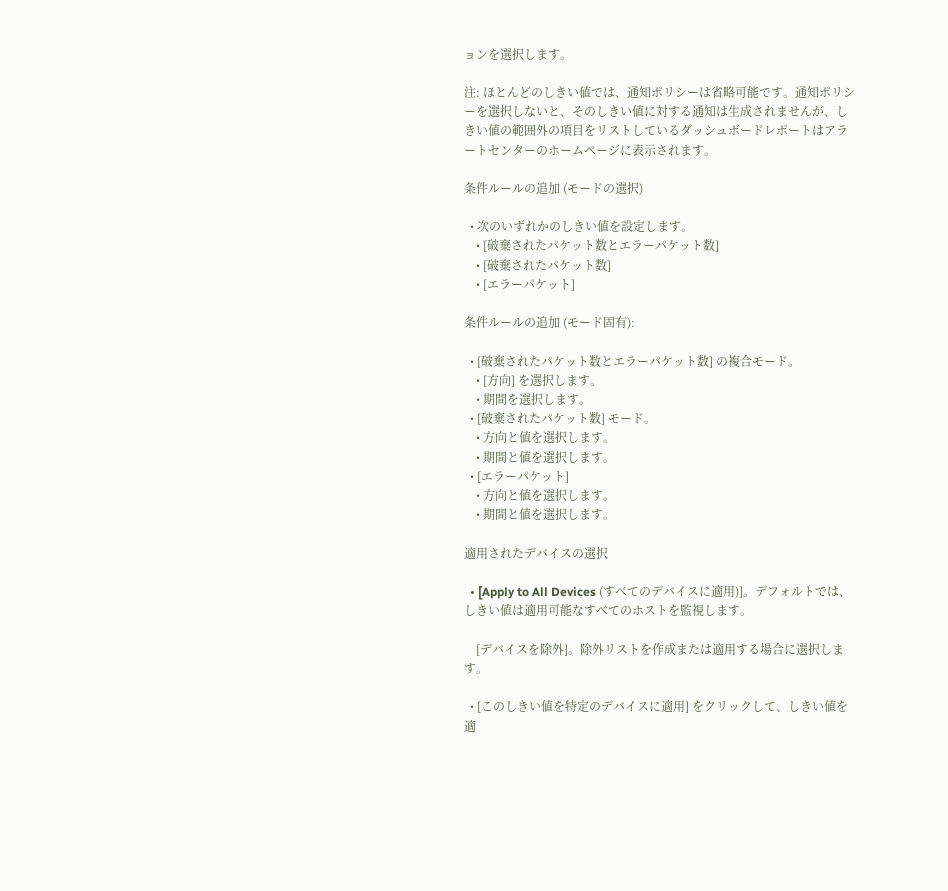ョンを選択します。

注: ほとんどのしきい値では、通知ポリシーは省略可能です。通知ポリシーを選択しないと、そのしきい値に対する通知は生成されませんが、しきい値の範囲外の項目をリストしているダッシュボードレポートはアラートセンターのホームページに表示されます。

条件ルールの追加 (モードの選択)

  • 次のいずれかのしきい値を設定します。
    • [破棄されたパケット数とエラーパケット数]
    • [破棄されたパケット数]
    • [エラーパケット]

条件ルールの追加 (モード固有):

  • [破棄されたパケット数とエラーパケット数] の複合モード。
    • [方向] を選択します。
    • 期間を選択します。
  • [破棄されたパケット数] モード。
    • 方向と値を選択します。
    • 期間と値を選択します。
  • [エラーパケット]
    • 方向と値を選択します。
    • 期間と値を選択します。

適用されたデバイスの選択

  • [Apply to All Devices (すべてのデバイスに適用)]。デフォルトでは、しきい値は適用可能なすべてのホストを監視します。

    [デバイスを除外]。除外リストを作成または適用する場合に選択します。

  • [このしきい値を特定のデバイスに適用] をクリックして、しきい値を適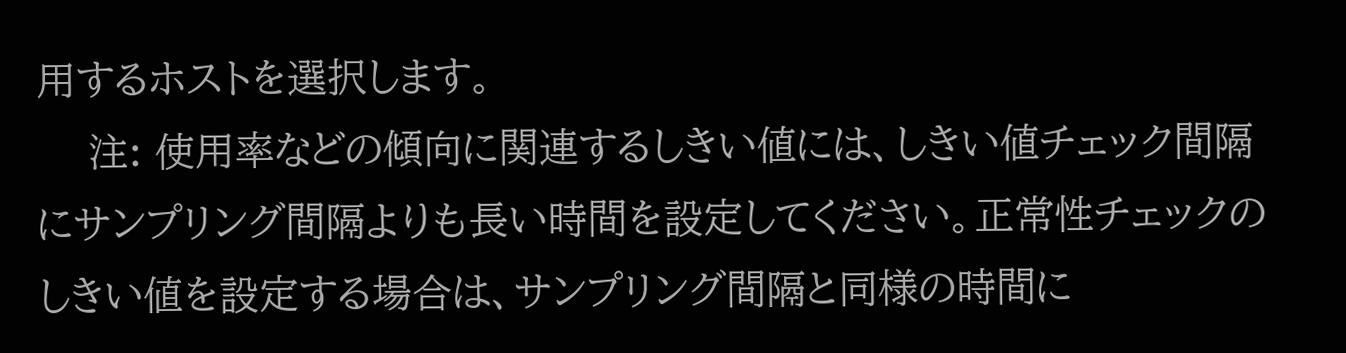用するホストを選択します。
    注: 使用率などの傾向に関連するしきい値には、しきい値チェック間隔にサンプリング間隔よりも長い時間を設定してください。正常性チェックのしきい値を設定する場合は、サンプリング間隔と同様の時間に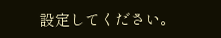設定してください。